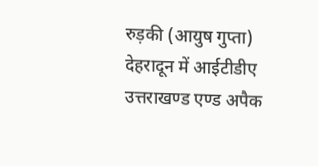रुड़की (आयुष गुप्ता)
देहरादून में आईटीडीए उत्तराखण्ड एण्ड अपैक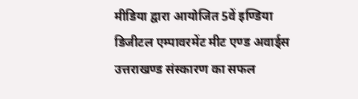मीडिया द्वारा आयोजित 5वें इण्डिया डिजीटल एम्पावरमेंट मीट एण्ड अवार्ड्स उत्तराखण्ड संस्कारण का सफल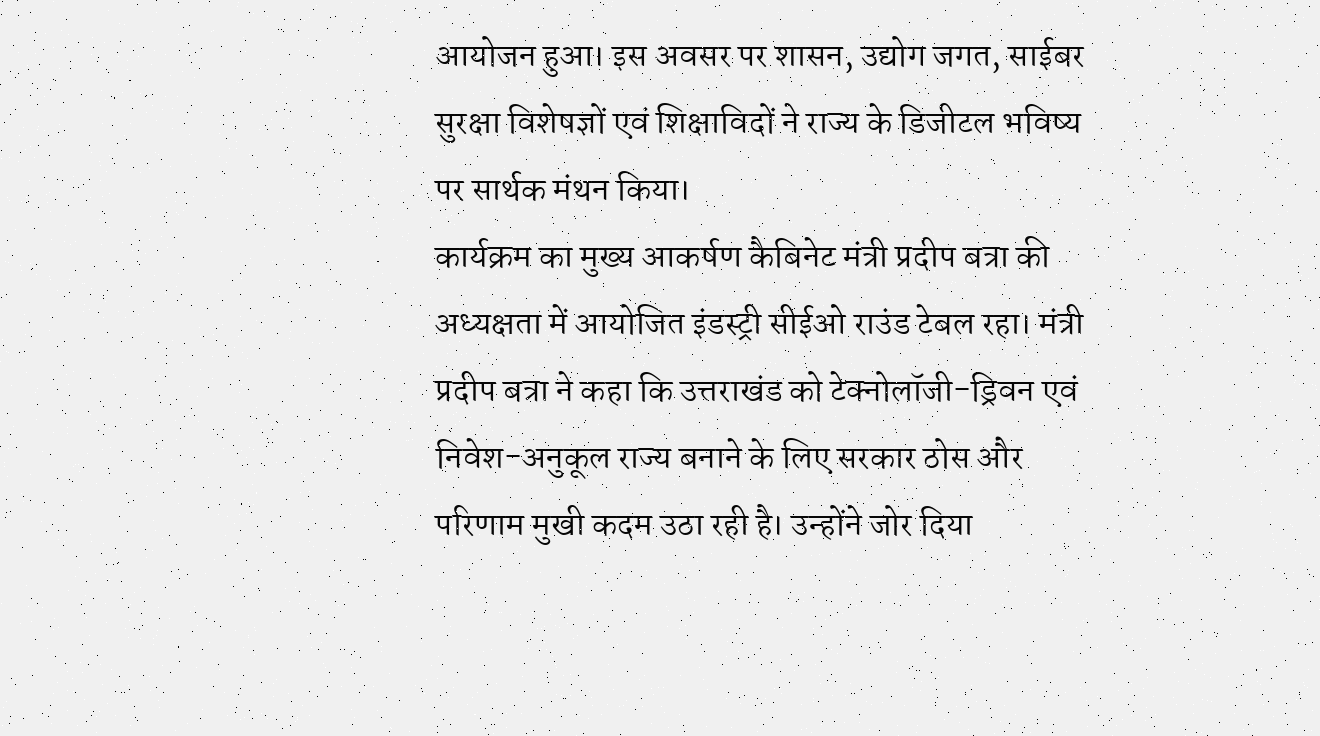आयोजन हुआ। इस अवसर पर शासन, उद्योग जगत, साईबर सुरक्षा विशेषज्ञों एवं शिक्षाविदों ने राज्य के डिजीटल भविष्य पर सार्थक मंथन किया।
कार्यक्रम का मुख्य आकर्षण कैबिनेट मंत्री प्रदीप बत्रा की अध्यक्षता में आयोजित इंडस्ट्री सीईओ राउंड टेबल रहा। मंत्री प्रदीप बत्रा ने कहा कि उत्तराखंड को टेक्नोलॉजी-ड्रिवन एवं निवेश-अनुकूल राज्य बनाने के लिए सरकार ठोस और परिणाम मुखी कदम उठा रही है। उन्होंने जोर दिया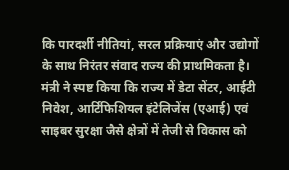कि पारदर्शी नीतियां, सरल प्रक्रियाएं और उद्योगों के साथ निरंतर संवाद राज्य की प्राथमिकता है। मंत्री ने स्पष्ट किया कि राज्य में डेटा सेंटर, आईटी निवेश, आर्टिफिशियल इंटेलिजेंस (एआई) एवं साइबर सुरक्षा जैसे क्षेत्रों में तेजी से विकास को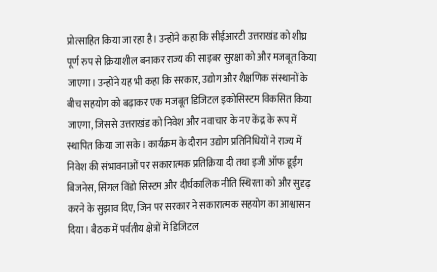प्रोत्साहित किया जा रहा है। उन्होंने कहा कि सीईआरटी उत्तराखंड को शीघ्र पूर्ण रुप से क्रियाशील बनाकर राज्य की साइबर सुरक्षा को और मजबूत किया जाएगा। उन्होंने यह भी कहा कि सरकार, उद्योग और शैक्षणिक संस्थानों के बीच सहयोग को बढ़ाकर एक मजबूत डिजिटल इकोसिस्टम विकसित किया जाएगा, जिससे उत्तराखंड को निवेश और नवाचार के नए केंद्र के रूप में स्थापित किया जा सके। कार्यक्रम के दौरान उद्योग प्रतिनिधियों ने राज्य में निवेश की संभावनाओं पर सकारात्मक प्रतिक्रिया दी तथा इजी ऑफ डूईंग बिजनेस, सिंगल विंडो सिस्टम और दीर्घकालिक नीति स्थिरता को और सुदृढ़ करने के सुझाव दिए, जिन पर सरकार ने सकारात्मक सहयोग का आश्वासन दिया। बैठक में पर्वतीय क्षेत्रों में डिजिटल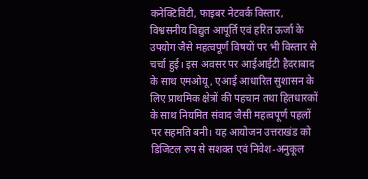कनेक्टिविटी, फाइबर नेटवर्क विस्तार, विश्वसनीय विद्युत आपूर्ति एवं हरित ऊर्जा के उपयोग जैसे महत्वपूर्ण विषयों पर भी विस्तार से चर्चा हुई। इस अवसर पर आईआईटी हैदराबाद के साथ एमओयू, एआई आधारित सुशासन के लिए प्राथमिक क्षेत्रों की पहचान तथा हितधारकों के साथ नियमित संवाद जैसी महत्वपूर्ण पहलों पर सहमति बनी। यह आयोजन उत्तराखंड को डिजिटल रुप से सशक्त एवं निवेश-अनुकूल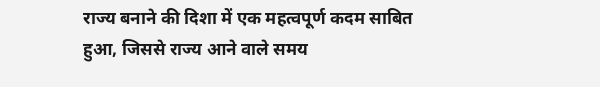राज्य बनाने की दिशा में एक महत्वपूर्ण कदम साबित हुआ, जिससे राज्य आने वाले समय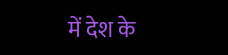में देश के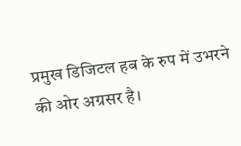प्रमुख डिजिटल हब के रुप में उभरने की ओर अग्रसर है।